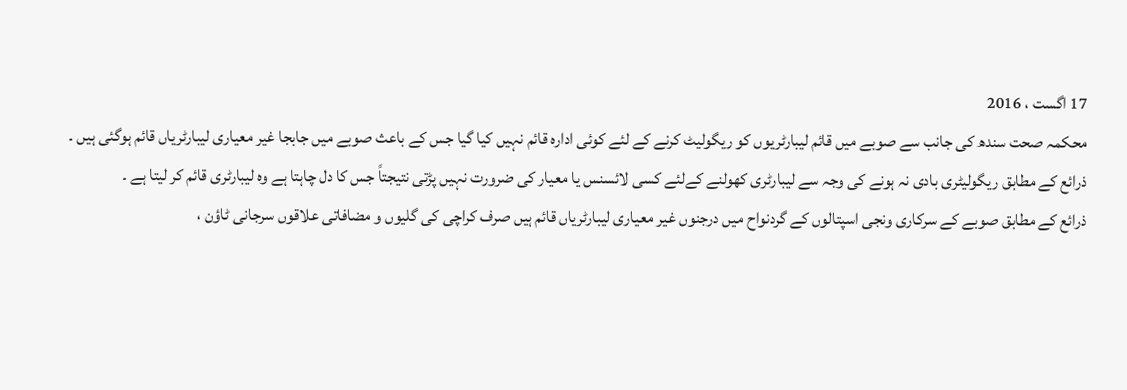17 اگست ، 2016
محکمہ صحت سندھ کی جانب سے صوبے میں قائم لیبارٹریوں کو ریگولیٹ کرنے کے لئے کوئی ادارہ قائم نہیں کیا گیا جس کے باعث صوبے میں جابجا غیر معیاری لیبارٹریاں قائم ہوگئی ہیں ۔
ذرائع کے مطابق ریگولیٹری بادی نہ ہونے کی وجہ سے لیبارٹری کھولنے کےلئے کسی لائسنس یا معیار کی ضرورت نہیں پڑتی نتیجتاً جس کا دل چاہتا ہے وہ لیبارٹری قائم کر لیتا ہے ۔
ذرائع کے مطابق صوبے کے سرکاری ونجی اسپتالوں کے گردنواح میں درجنوں غیر معیاری لیبارٹریاں قائم ہیں صرف کراچی کی گلیوں و مضافاتی علاقوں سرجانی ٹاؤن ،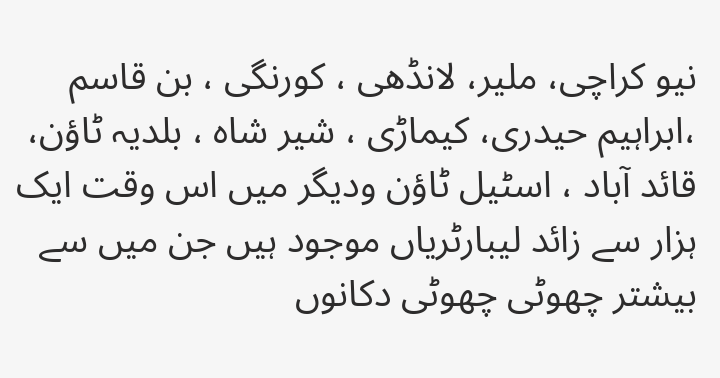نیو کراچی، ملیر، لانڈھی ، کورنگی ، بن قاسم ،ابراہیم حیدری، کیماڑی ، شیر شاہ ، بلدیہ ٹاؤن، قائد آباد ، اسٹیل ٹاؤن ودیگر میں اس وقت ایک ہزار سے زائد لیبارٹریاں موجود ہیں جن میں سے بیشتر چھوٹی چھوٹی دکانوں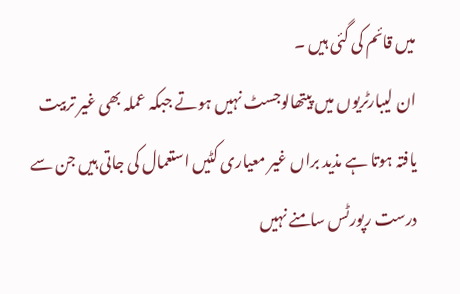میں قائم کی گئی ہیں ۔
ان لیبارٹریوں میں پیتھالوجسٹ نہیں ہوتے جبکہ عملہ بھی غیر تربیت یافتہ ہوتا ہے مذید براں غیر معیاری کٹیں استعمال کی جاتی ہیں جن سے درست رپورٹس سامنے نہیں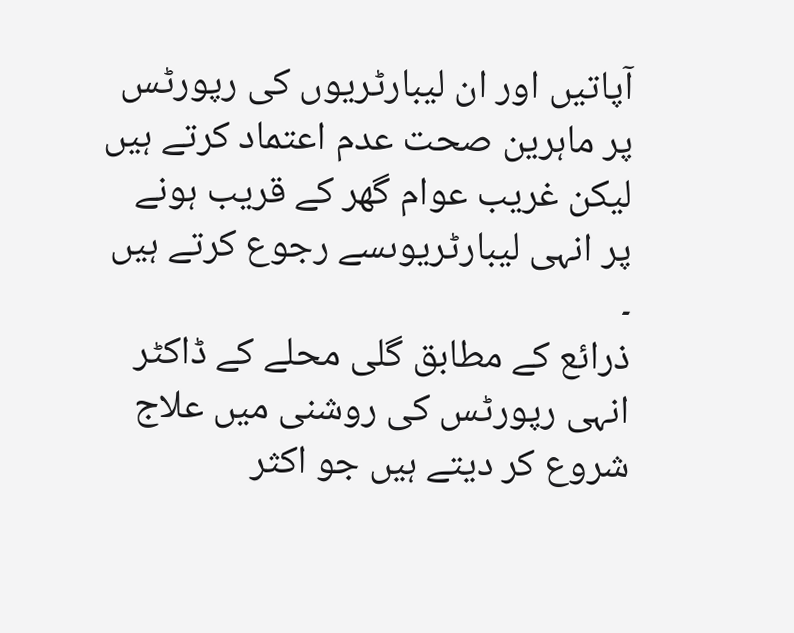آپاتیں اور ان لیبارٹریوں کی رپورٹس پر ماہرین صحت عدم اعتماد کرتے ہیں لیکن غریب عوام گھر کے قریب ہونے پر انہی لیبارٹریوںسے رجوع کرتے ہیں ۔
ذرائع کے مطابق گلی محلے کے ڈاکٹر انہی رپورٹس کی روشنی میں علاج شروع کر دیتے ہیں جو اکثر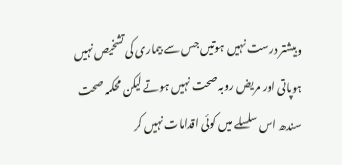وبیشتر درست نہیں ہوتیں جس سے بیماری کی تشخیص نہیں ہوپاتی اور مریض روبہ صحت نہیں ہوتے لیکن محکمہ صحت سندھ اس سلسلے میں کوئی اقدامات نہیں کر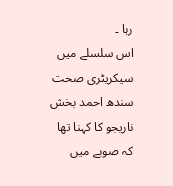رہا ۔
اس سلسلے میں سیکریٹری صحت سندھ احمد بخش ناریجو کا کہنا تھا کہ صوبے میں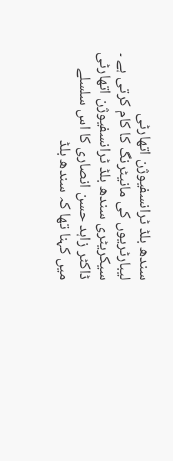سندھ بلڈ ٹرانسفیوژن اتھارٹی لیبارٹریوں کی مانیٹرنگ کا کام کرتی ہے ۔ سیکریٹری سندھ بلڈ ٹرانسفیوژن اتھارٹی ڈاکٹر زاہد حسن انصاری کا اس سلسلے میں کہنا تھا کہ سندھ بلڈ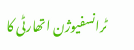ٹرانسفیوژن اتھارٹی کا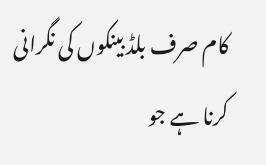کام صرف بلڈ بینکوں کی نگرانی کرنا ہے جو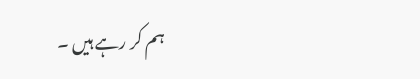ہم کر رہے ہیں ۔